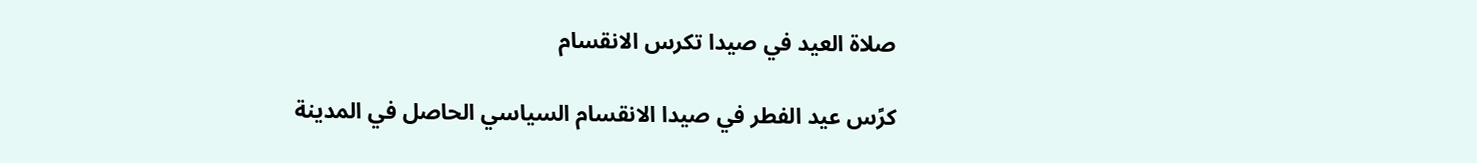صلاة العيد في صيدا تكرس الانقسام

كرًس عيد الفطر في صيدا الانقسام السياسي الحاصل في المدينة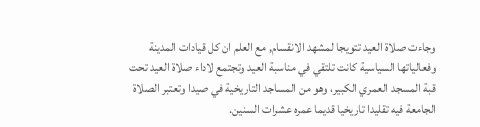وجاءت صلاة العيد تتويجا لمشهد الانقسام, مع العلم ان كل قيادات المدينة وفعالياتها السياسية كانت تلتقي في مناسبة العيد وتجتمع لاداء صلاة العيد تحت قبة المسجد العمري الكبير، وهو من المساجد التاريخية في صيدا وتعتبر الصلاة الجامعة فيه تقليدا تاريخيا قديما عمره عشرات السنين.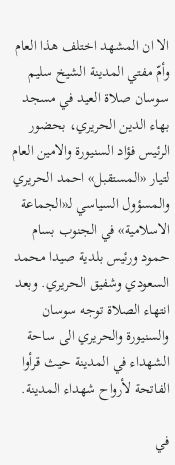الا ان المشهد اختلف هذا العام وأمّ مفتي المدينة الشيخ سليم سوسان صلاة العيد في مسجد بهاء الدين الحريري، بحضور الرئيس فؤاد السنيورة والامين العام لتيار «المستقبل» احمد الحريري والمسؤول السياسي لـ«الجماعة الاسلامية» في الجنوب بسام حمود ورئيس بلدية صيدا محمد السعودي وشفيق الحريري. وبعد انتهاء الصلاة توجه سوسان والسنيورة والحريري الى ساحة الشهداء في المدينة حيث قرأوا الفاتحة لأرواح شهداء المدينة.

في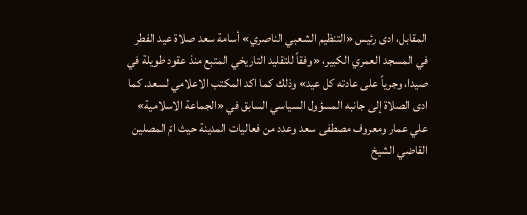المقابل، ادى رئيس «التنظيم الشعبي الناصري» أسامة سعد صلاة عيد الفطر في المسجد العمري الكبير، «وفقاً للتقليد التاريخي المتبع منذ عقود طويلة في صيدا، وجرياً على عادته كل عيد» وذلك كما اكد المكتب الاعلامي لسعد. كما ادى الصلاة إلى جانبه المسؤول السياسي السابق في «الجماعة الاسلامية» علي عمار ومعروف مصطفى سعد وعدد من فعاليات المدينة حيث امّ المصلين القاضي الشيخ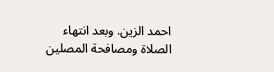احمد الزين. وبعد انتهاء الصلاة ومصافحة المصلين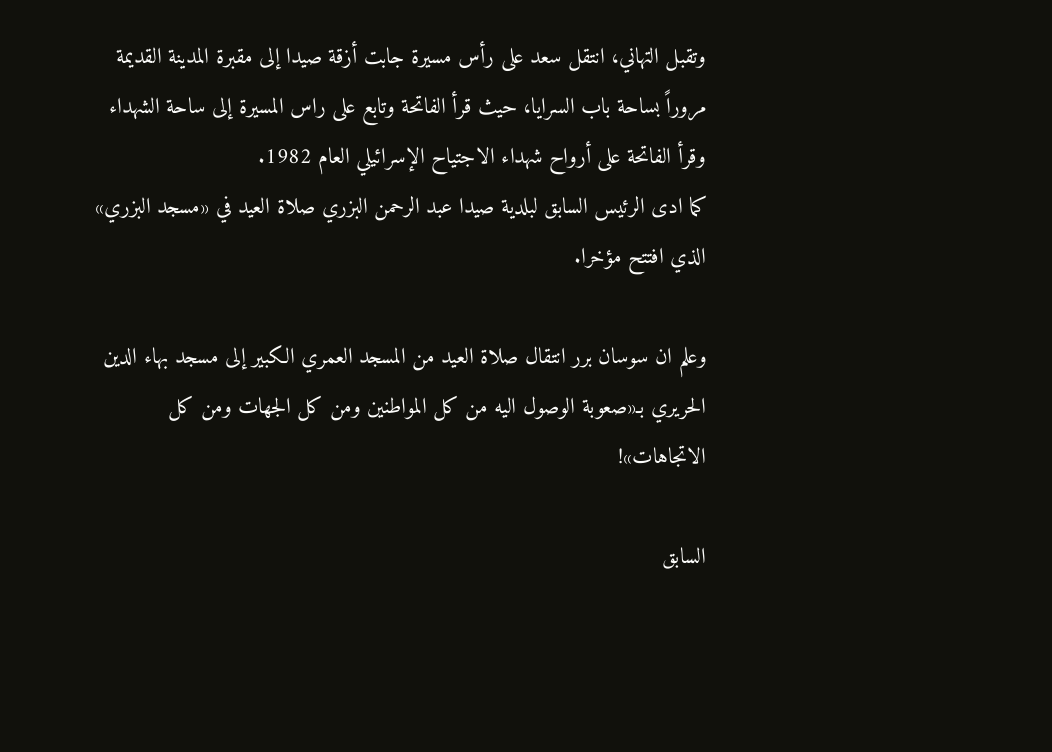وتقبل التهاني، انتقل سعد على رأس مسيرة جابت أزقة صيدا إلى مقبرة المدينة القديمة مروراً بساحة باب السرايا، حيث قرأ الفاتحة وتابع على راس المسيرة إلى ساحة الشهداء وقرأ الفاتحة على أرواح شهداء الاجتياح الإسرائيلي العام 1982.
كما ادى الرئيس السابق لبلدية صيدا عبد الرحمن البزري صلاة العيد في «مسجد البزري» الذي افتتح مؤخرا.

وعلم ان سوسان برر انتقال صلاة العيد من المسجد العمري الكبير إلى مسجد بهاء الدين الحريري بـ«صعوبة الوصول اليه من كل المواطنين ومن كل الجهات ومن كل الاتجاهات»!

السابق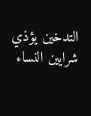التدخين يؤذي شرايين النساء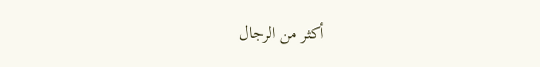أكثر من الرجال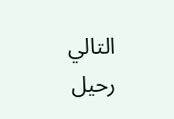التالي
رحيل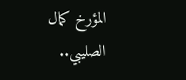المؤرخ كمال الصليبي..